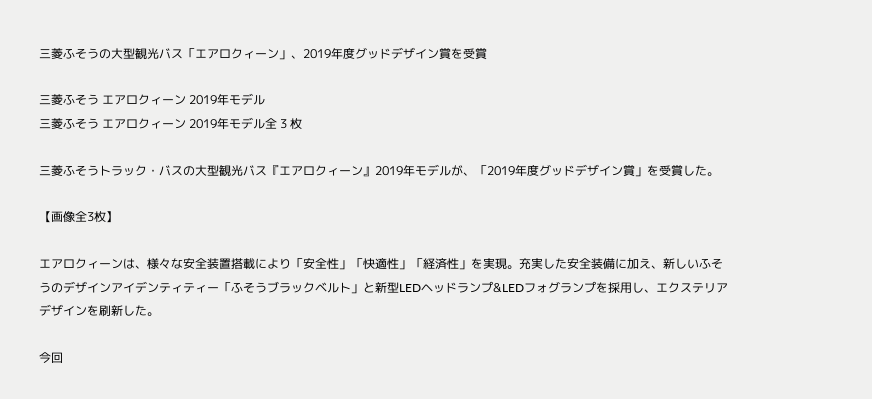三菱ふそうの大型観光バス「エアロクィーン」、2019年度グッドデザイン賞を受賞

三菱ふそう エアロクィーン 2019年モデル
三菱ふそう エアロクィーン 2019年モデル全 3 枚

三菱ふそうトラック・バスの大型観光バス『エアロクィーン』2019年モデルが、「2019年度グッドデザイン賞」を受賞した。

【画像全3枚】

エアロクィーンは、様々な安全装置搭載により「安全性」「快適性」「経済性」を実現。充実した安全装備に加え、新しいふそうのデザインアイデンティティー「ふそうブラックベルト」と新型LEDヘッドランプ&LEDフォグランプを採用し、エクステリアデザインを刷新した。

今回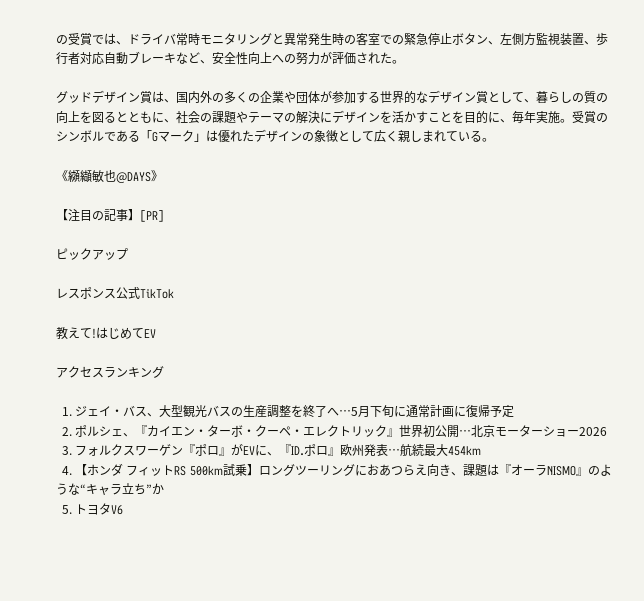の受賞では、ドライバ常時モニタリングと異常発生時の客室での緊急停止ボタン、左側方監視装置、歩行者対応自動ブレーキなど、安全性向上への努力が評価された。

グッドデザイン賞は、国内外の多くの企業や団体が参加する世界的なデザイン賞として、暮らしの質の向上を図るとともに、社会の課題やテーマの解決にデザインを活かすことを目的に、毎年実施。受賞のシンボルである「Gマーク」は優れたデザインの象徴として広く親しまれている。

《纐纈敏也@DAYS》

【注目の記事】[PR]

ピックアップ

レスポンス公式TikTok

教えて!はじめてEV

アクセスランキング

  1. ジェイ・バス、大型観光バスの生産調整を終了へ…5月下旬に通常計画に復帰予定
  2. ポルシェ、『カイエン・ターボ・クーペ・エレクトリック』世界初公開…北京モーターショー2026
  3. フォルクスワーゲン『ポロ』がEVに、『ID.ポロ』欧州発表…航続最大454km
  4. 【ホンダ フィットRS 500km試乗】ロングツーリングにおあつらえ向き、課題は『オーラNISMO』のような“キャラ立ち”か
  5. トヨタV6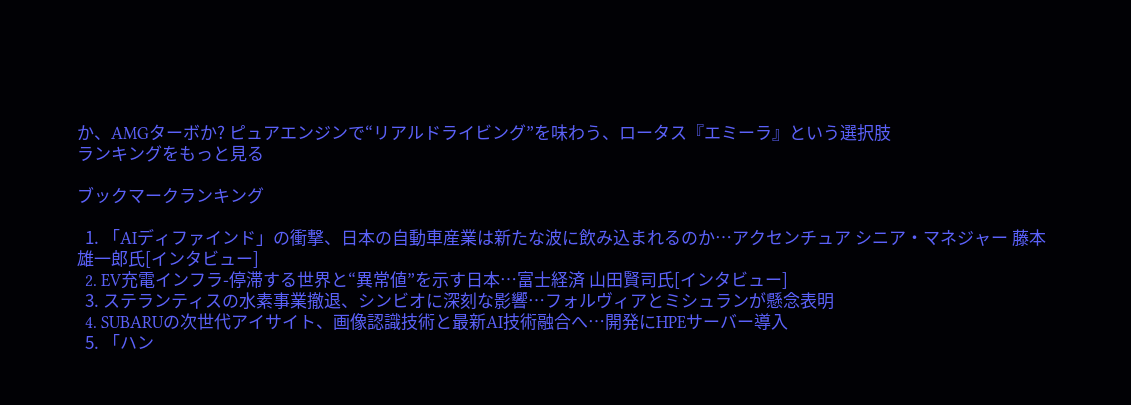か、AMGターボか? ピュアエンジンで“リアルドライビング”を味わう、ロータス『エミーラ』という選択肢
ランキングをもっと見る

ブックマークランキング

  1. 「AIディファインド」の衝撃、日本の自動車産業は新たな波に飲み込まれるのか…アクセンチュア シニア・マネジャー 藤本雄一郎氏[インタビュー]
  2. EV充電インフラ-停滞する世界と“異常値”を示す日本…富士経済 山田賢司氏[インタビュー]
  3. ステランティスの水素事業撤退、シンビオに深刻な影響…フォルヴィアとミシュランが懸念表明
  4. SUBARUの次世代アイサイト、画像認識技術と最新AI技術融合へ…開発にHPEサーバー導入
  5. 「ハン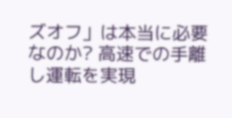ズオフ」は本当に必要なのか? 高速での手離し運転を実現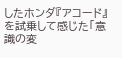したホンダ『アコード』を試乗して感じた「意識の変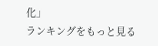化」
ランキングをもっと見る